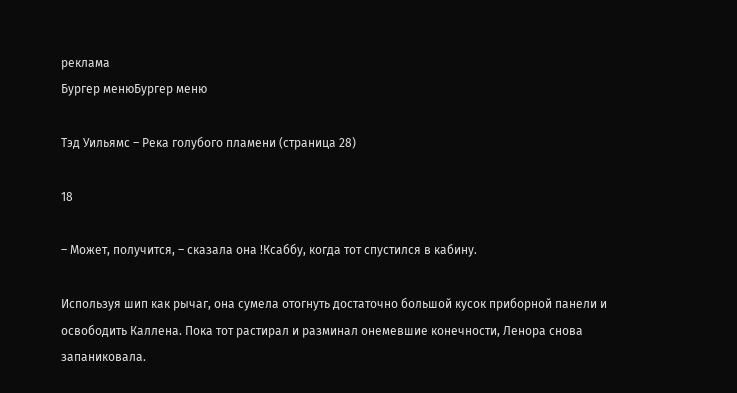реклама
Бургер менюБургер меню

Тэд Уильямс – Река голубого пламени (страница 28)

18

– Может, получится, – сказала она !Ксаббу, когда тот спустился в кабину.

Используя шип как рычаг, она сумела отогнуть достаточно большой кусок приборной панели и освободить Каллена. Пока тот растирал и разминал онемевшие конечности, Ленора снова запаниковала.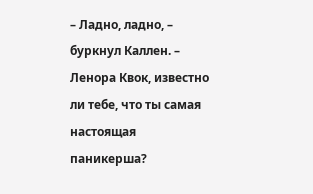– Ладно, ладно, – буркнул Каллен. – Ленора Квок, известно ли тебе, что ты самая настоящая паникерша?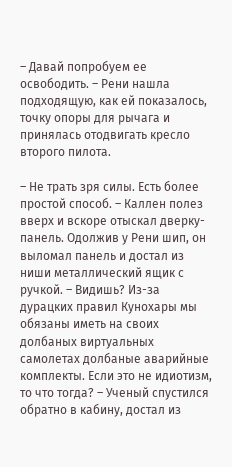– Давай попробуем ее освободить. – Рени нашла подходящую, как ей показалось, точку опоры для рычага и принялась отодвигать кресло второго пилота.

– Не трать зря силы. Есть более простой способ. – Каллен полез вверх и вскоре отыскал дверку-панель. Одолжив у Рени шип, он выломал панель и достал из ниши металлический ящик с ручкой. – Видишь? Из-за дурацких правил Кунохары мы обязаны иметь на своих долбаных виртуальных самолетах долбаные аварийные комплекты. Если это не идиотизм, то что тогда? – Ученый спустился обратно в кабину, достал из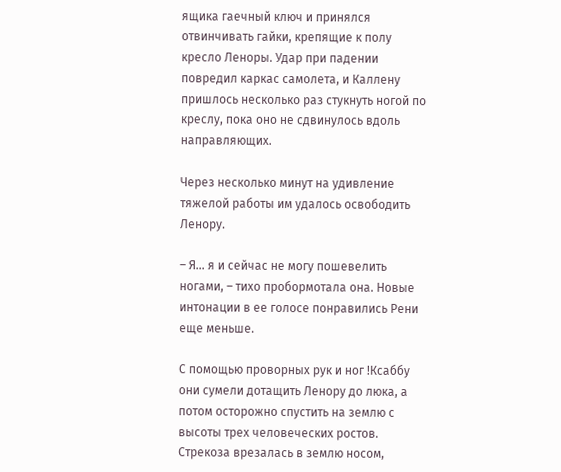ящика гаечный ключ и принялся отвинчивать гайки, крепящие к полу кресло Леноры. Удар при падении повредил каркас самолета, и Каллену пришлось несколько раз стукнуть ногой по креслу, пока оно не сдвинулось вдоль направляющих.

Через несколько минут на удивление тяжелой работы им удалось освободить Ленору.

– Я… я и сейчас не могу пошевелить ногами, – тихо пробормотала она. Новые интонации в ее голосе понравились Рени еще меньше.

С помощью проворных рук и ног !Ксаббу они сумели дотащить Ленору до люка, а потом осторожно спустить на землю с высоты трех человеческих ростов. Стрекоза врезалась в землю носом,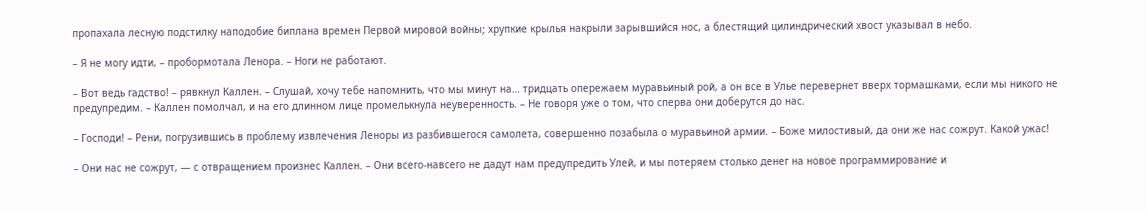пропахала лесную подстилку наподобие биплана времен Первой мировой войны; хрупкие крылья накрыли зарывшийся нос, а блестящий цилиндрический хвост указывал в небо.

– Я не могу идти, – пробормотала Ленора. – Ноги не работают.

– Вот ведь гадство! – рявкнул Каллен. – Слушай, хочу тебе напомнить, что мы минут на… тридцать опережаем муравьиный рой, а он все в Улье перевернет вверх тормашками, если мы никого не предупредим. – Каллен помолчал, и на его длинном лице промелькнула неуверенность. – Не говоря уже о том, что сперва они доберутся до нас.

– Господи! – Рени, погрузившись в проблему извлечения Леноры из разбившегося самолета, совершенно позабыла о муравьиной армии. – Боже милостивый, да они же нас сожрут. Какой ужас!

– Они нас не сожрут, — с отвращением произнес Каллен. – Они всего-навсего не дадут нам предупредить Улей, и мы потеряем столько денег на новое программирование и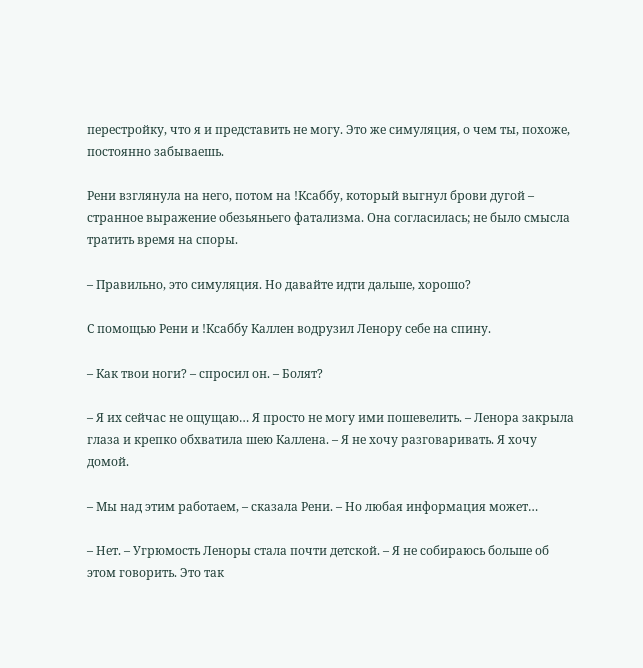перестройку, что я и представить не могу. Это же симуляция, о чем ты, похоже, постоянно забываешь.

Рени взглянула на него, потом на !Ксаббу, который выгнул брови дугой – странное выражение обезьяньего фатализма. Она согласилась; не было смысла тратить время на споры.

– Правильно, это симуляция. Но давайте идти дальше, хорошо?

С помощью Рени и !Ксаббу Каллен водрузил Ленору себе на спину.

– Как твои ноги? – спросил он. – Болят?

– Я их сейчас не ощущаю… Я просто не могу ими пошевелить. – Ленора закрыла глаза и крепко обхватила шею Каллена. – Я не хочу разговаривать. Я хочу домой.

– Мы над этим работаем, – сказала Рени. – Но любая информация может…

– Нет. – Угрюмость Леноры стала почти детской. – Я не собираюсь больше об этом говорить. Это так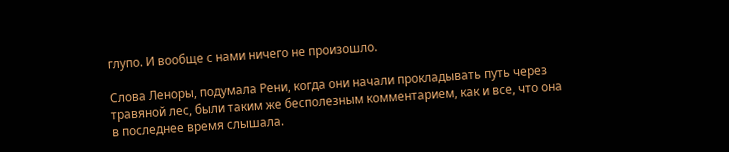глупо. И вообще с нами ничего не произошло.

Слова Леноры, подумала Рени, когда они начали прокладывать путь через травяной лес, были таким же бесполезным комментарием, как и все, что она в последнее время слышала.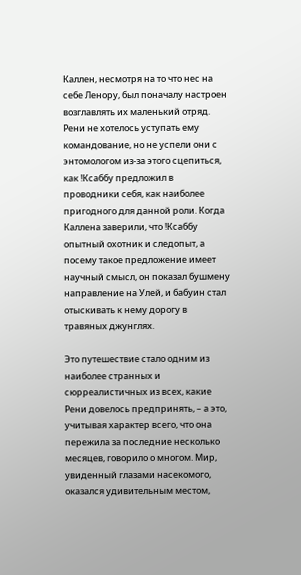Каллен, несмотря на то что нес на себе Ленору, был поначалу настроен возглавлять их маленький отряд. Рени не хотелось уступать ему командование, но не успели они с энтомологом из-за этого сцепиться, как !Ксаббу предложил в проводники себя, как наиболее пригодного для данной роли. Когда Каллена заверили, что !Ксаббу опытный охотник и следопыт, а посему такое предложение имеет научный смысл, он показал бушмену направление на Улей, и бабуин стал отыскивать к нему дорогу в травяных джунглях.

Это путешествие стало одним из наиболее странных и сюрреалистичных из всех, какие Рени довелось предпринять, – а это, учитывая характер всего, что она пережила за последние несколько месяцев, говорило о многом. Мир, увиденный глазами насекомого, оказался удивительным местом,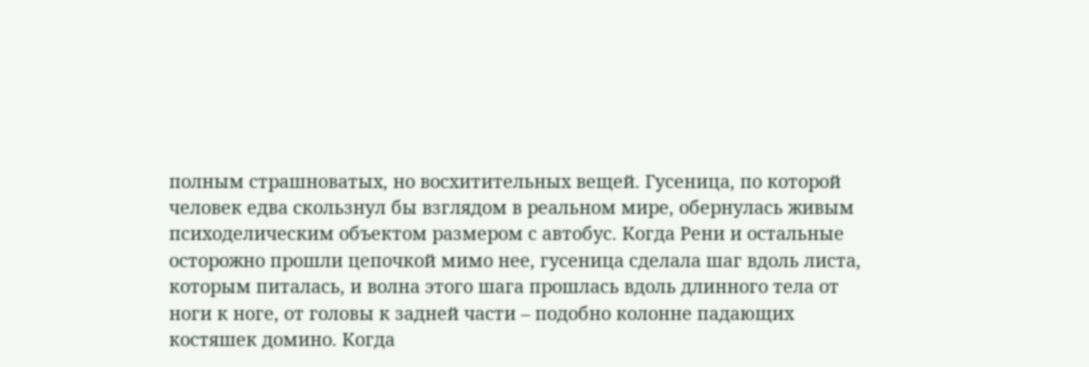полным страшноватых, но восхитительных вещей. Гусеница, по которой человек едва скользнул бы взглядом в реальном мире, обернулась живым психоделическим объектом размером с автобус. Когда Рени и остальные осторожно прошли цепочкой мимо нее, гусеница сделала шаг вдоль листа, которым питалась, и волна этого шага прошлась вдоль длинного тела от ноги к ноге, от головы к задней части – подобно колонне падающих костяшек домино. Когда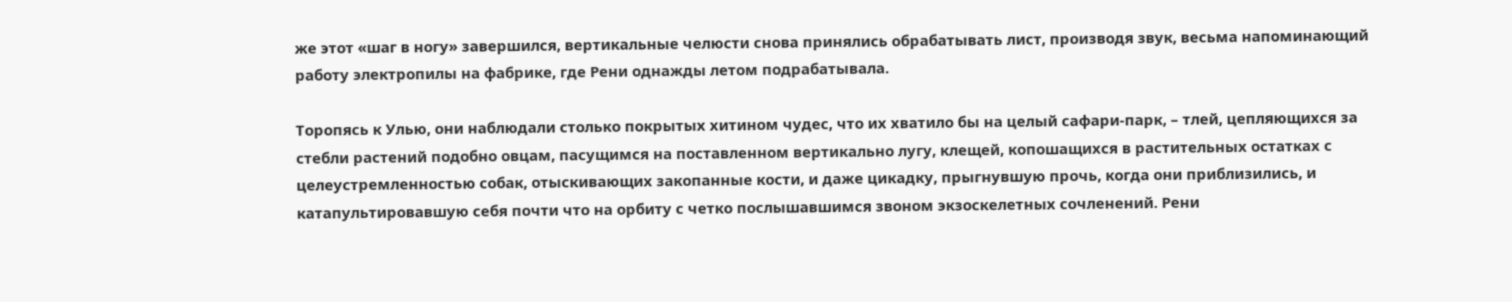же этот «шаг в ногу» завершился, вертикальные челюсти снова принялись обрабатывать лист, производя звук, весьма напоминающий работу электропилы на фабрике, где Рени однажды летом подрабатывала.

Торопясь к Улью, они наблюдали столько покрытых хитином чудес, что их хватило бы на целый сафари-парк, – тлей, цепляющихся за стебли растений подобно овцам, пасущимся на поставленном вертикально лугу, клещей, копошащихся в растительных остатках с целеустремленностью собак, отыскивающих закопанные кости, и даже цикадку, прыгнувшую прочь, когда они приблизились, и катапультировавшую себя почти что на орбиту с четко послышавшимся звоном экзоскелетных сочленений. Рени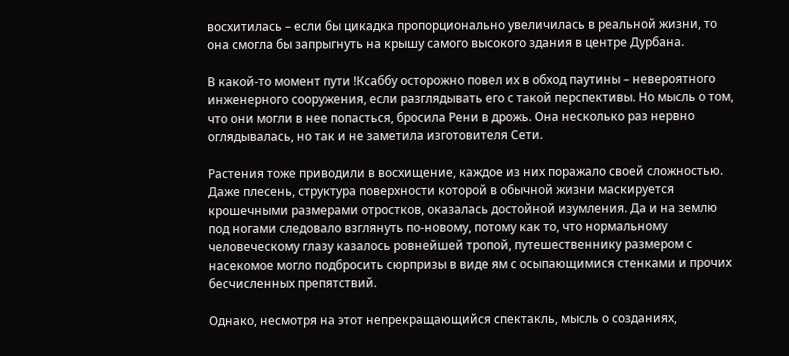восхитилась – если бы цикадка пропорционально увеличилась в реальной жизни, то она смогла бы запрыгнуть на крышу самого высокого здания в центре Дурбана.

В какой-то момент пути !Ксаббу осторожно повел их в обход паутины – невероятного инженерного сооружения, если разглядывать его с такой перспективы. Но мысль о том, что они могли в нее попасться, бросила Рени в дрожь. Она несколько раз нервно оглядывалась, но так и не заметила изготовителя Сети.

Растения тоже приводили в восхищение, каждое из них поражало своей сложностью. Даже плесень, структура поверхности которой в обычной жизни маскируется крошечными размерами отростков, оказалась достойной изумления. Да и на землю под ногами следовало взглянуть по-новому, потому как то, что нормальному человеческому глазу казалось ровнейшей тропой, путешественнику размером с насекомое могло подбросить сюрпризы в виде ям с осыпающимися стенками и прочих бесчисленных препятствий.

Однако, несмотря на этот непрекращающийся спектакль, мысль о созданиях,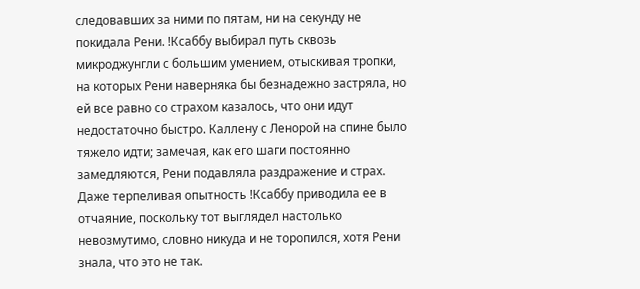следовавших за ними по пятам, ни на секунду не покидала Рени. !Ксаббу выбирал путь сквозь микроджунгли с большим умением, отыскивая тропки, на которых Рени наверняка бы безнадежно застряла, но ей все равно со страхом казалось, что они идут недостаточно быстро. Каллену с Ленорой на спине было тяжело идти; замечая, как его шаги постоянно замедляются, Рени подавляла раздражение и страх. Даже терпеливая опытность !Ксаббу приводила ее в отчаяние, поскольку тот выглядел настолько невозмутимо, словно никуда и не торопился, хотя Рени знала, что это не так.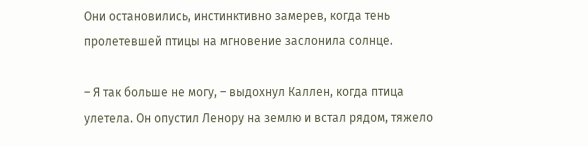Они остановились, инстинктивно замерев, когда тень пролетевшей птицы на мгновение заслонила солнце.

– Я так больше не могу, – выдохнул Каллен, когда птица улетела. Он опустил Ленору на землю и встал рядом, тяжело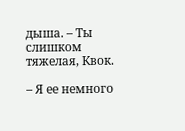дыша. – Ты слишком тяжелая, Квок.

– Я ее немного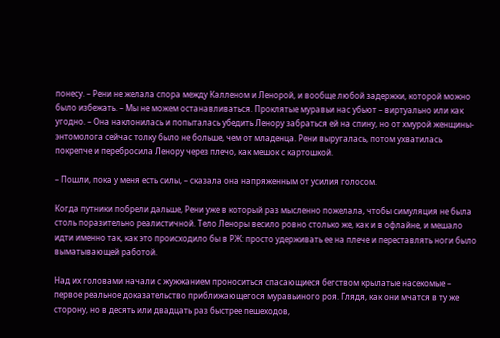понесу. – Рени не желала спора между Калленом и Ленорой, и вообще любой задержки, которой можно было избежать. – Мы не можем останавливаться. Проклятые муравьи нас убьют – виртуально или как угодно. – Она наклонилась и попыталась убедить Ленору забраться ей на спину, но от хмурой женщины-энтомолога сейчас толку было не больше, чем от младенца. Рени выругалась, потом ухватилась покрепче и перебросила Ленору через плечо, как мешок с картошкой.

– Пошли, пока у меня есть силы, – сказала она напряженным от усилия голосом.

Когда путники побрели дальше, Рени уже в который раз мысленно пожелала, чтобы симуляция не была столь поразительно реалистичной. Тело Леноры весило ровно столько же, как и в офлайне, и мешало идти именно так, как это происходило бы в РЖ: просто удерживать ее на плече и переставлять ноги было выматывающей работой.

Над их головами начали с жужжанием проноситься спасающиеся бегством крылатые насекомые – первое реальное доказательство приближающегося муравьиного роя. Глядя, как они мчатся в ту же сторону, но в десять или двадцать раз быстрее пешеходов,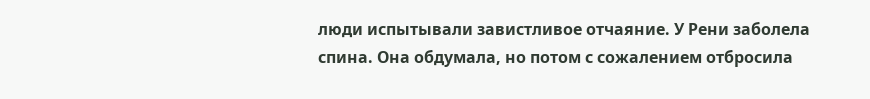люди испытывали завистливое отчаяние. У Рени заболела спина. Она обдумала, но потом с сожалением отбросила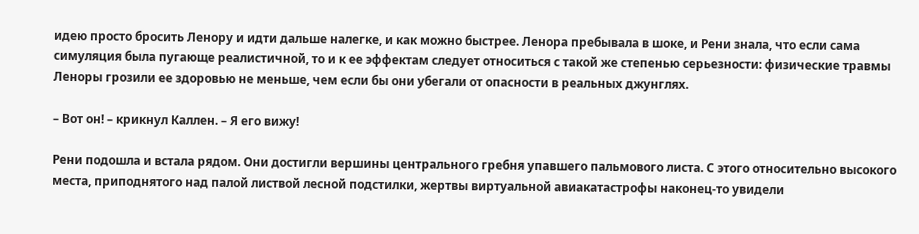идею просто бросить Ленору и идти дальше налегке, и как можно быстрее. Ленора пребывала в шоке, и Рени знала, что если сама симуляция была пугающе реалистичной, то и к ее эффектам следует относиться с такой же степенью серьезности: физические травмы Леноры грозили ее здоровью не меньше, чем если бы они убегали от опасности в реальных джунглях.

– Вот он! – крикнул Каллен. – Я его вижу!

Рени подошла и встала рядом. Они достигли вершины центрального гребня упавшего пальмового листа. С этого относительно высокого места, приподнятого над палой листвой лесной подстилки, жертвы виртуальной авиакатастрофы наконец-то увидели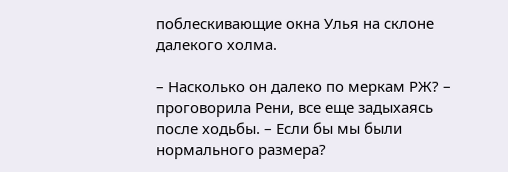поблескивающие окна Улья на склоне далекого холма.

– Насколько он далеко по меркам РЖ? – проговорила Рени, все еще задыхаясь после ходьбы. – Если бы мы были нормального размера?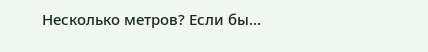Несколько метров? Если бы…